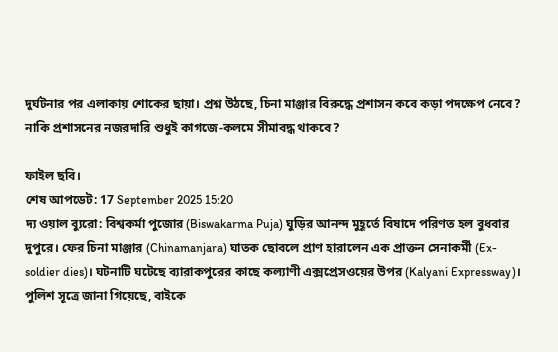দুর্ঘটনার পর এলাকায় শোকের ছায়া। প্রশ্ন উঠছে, চিনা মাঞ্জার বিরুদ্ধে প্রশাসন কবে কড়া পদক্ষেপ নেবে? নাকি প্রশাসনের নজরদারি শুধুই কাগজে-কলমে সীমাবদ্ধ থাকবে?

ফাইল ছবি।
শেষ আপডেট: 17 September 2025 15:20
দ্য ওয়াল ব্যুরো: বিশ্বকর্মা পুজোর (Biswakarma Puja) ঘুড়ির আনন্দ মুহূর্তে বিষাদে পরিণত হল বুধবার দুপুরে। ফের চিনা মাঞ্জার (Chinamanjara) ঘাতক ছোবলে প্রাণ হারালেন এক প্রাক্তন সেনাকর্মী (Ex-soldier dies)। ঘটনাটি ঘটেছে ব্যারাকপুরের কাছে কল্যাণী এক্সপ্রেসওয়ের উপর (Kalyani Expressway)।
পুলিশ সূত্রে জানা গিয়েছে, বাইকে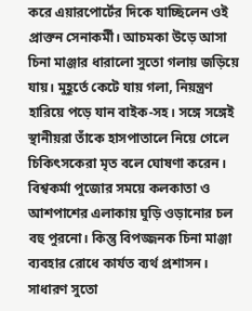করে এয়ারপোর্টের দিকে যাচ্ছিলেন ওই প্রাক্তন সেনাকর্মী। আচমকা উড়ে আসা চিনা মাঞ্জার ধারালো সুতো গলায় জড়িয়ে যায়। মুহূর্তে কেটে যায় গলা, নিয়ন্ত্রণ হারিয়ে পড়ে যান বাইক-সহ। সঙ্গে সঙ্গেই স্থানীয়রা তাঁকে হাসপাতালে নিয়ে গেলে চিকিৎসকেরা মৃত বলে ঘোষণা করেন।
বিশ্বকর্মা পুজোর সময়ে কলকাতা ও আশপাশের এলাকায় ঘুড়ি ওড়ানোর চল বহু পুরনো। কিন্তু বিপজ্জনক চিনা মাঞ্জা ব্যবহার রোধে কার্যত ব্যর্থ প্রশাসন। সাধারণ সুতো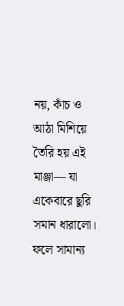নয়, কাঁচ ও আঠা মিশিয়ে তৈরি হয় এই মাঞ্জা— যা একেবারে ছুরি সমান ধারালো। ফলে সামান্য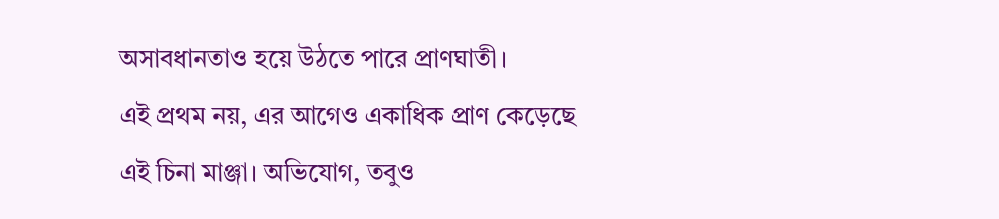অসাবধানতাও হয়ে উঠতে পারে প্রাণঘাতী।
এই প্রথম নয়, এর আগেও একাধিক প্রাণ কেড়েছে এই চিনা মাঞ্জা। অভিযোগ, তবুও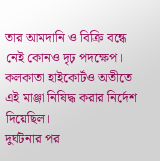তার আমদানি ও বিক্রি বন্ধে নেই কোনও দৃঢ় পদক্ষেপ। কলকাতা হাইকোর্টও অতীতে এই মাঞ্জা নিষিদ্ধ করার নির্দেশ দিয়েছিল।
দুর্ঘটনার পর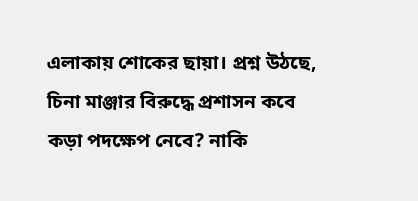এলাকায় শোকের ছায়া। প্রশ্ন উঠছে, চিনা মাঞ্জার বিরুদ্ধে প্রশাসন কবে কড়া পদক্ষেপ নেবে? নাকি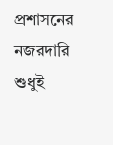প্রশাসনের নজরদারি শুধুই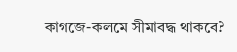কাগজে-কলমে সীমাবদ্ধ থাকবে?